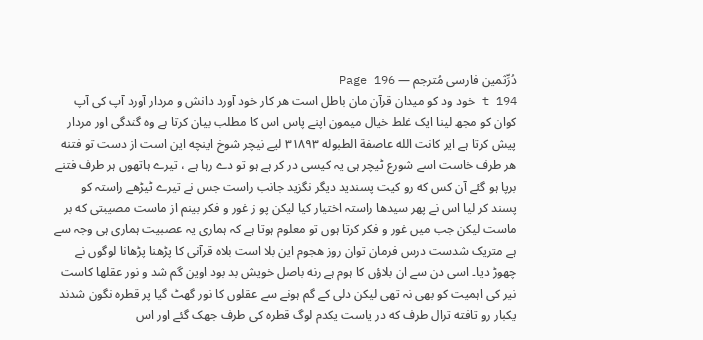دُرِّثمین فارسی مُترجم — Page 196
t 194 خود ود کو میدان قرآن مان باطل است هر کار خود آورد دانش و مردار آورد آپ کی آپ کوان کو مجھ لینا ایک غلط خیال میمون اپنے پاس اس کا مطلب بیان کرتا ہے وہ گندگی اور مردار پیش کرتا ہے اير كانت الله عاصفة الطبوله ۳۱۸۹۳ لیے نیچر شوخ اینچه این است از دست تو فتنه هر طرف خاست اسے شورع ٹیچر ہی یہ کیسی در کر ہے ہو تو دے رہا ہے ، تیرے ہاتھوں ہر طرف فتنے برپا ہو گئے آن کس که رو کیت پسندید دیگر نگزید جانب راست جس نے تیرے ٹیڑھے راستہ کو پسند کر لیا اس نے پھر سیدھا راستہ اختیار کیا لیکن پو ز غور و فکر بینم از ماست مصیبتی که بر ماست لیکن جب میں غور و فکر کرتا ہوں تو معلوم ہوتا ہے کہ ہماری یہ عصبیت ہماری ہی وجہ سے ہے متریک شدست درس فرمان توان روز هجوم این بلا است بلاه قرآنی کا پڑھنا پڑھانا لوگوں نے چھوڑ دیا۔ اسی دن سے ان بلاؤں کا ہوم ہے رنه باصل خویش بد بود اوین گم شد و نور عقلها کاست نیر کی اہمیت کو بھی نہ تھی لیکن دلی کے گم ہونے سے عقلوں کا نور گھٹ گیا پر قطره نگون شدند یکبار رو تافته ترال طرف که در یاست یکدم لوگ قطرہ کی طرف جھک گئے اور اس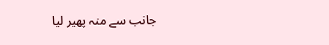جانب سے منہ پھیر لیا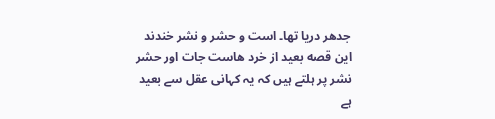جدھر دریا تھا۔ است و حشر و نشر خندند این قصه بعید از خرد هاست جات اور حشر نشر پر ہلتے ہیں کہ یہ کہانی عقل سے بعید ہے